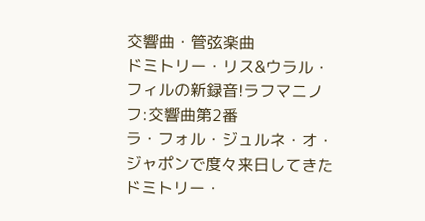交響曲・管弦楽曲
ドミトリー・リス&ウラル・フィルの新録音!ラフマニノフ:交響曲第2番
ラ・フォル・ジュルネ・オ・ジャポンで度々来日してきたドミトリー・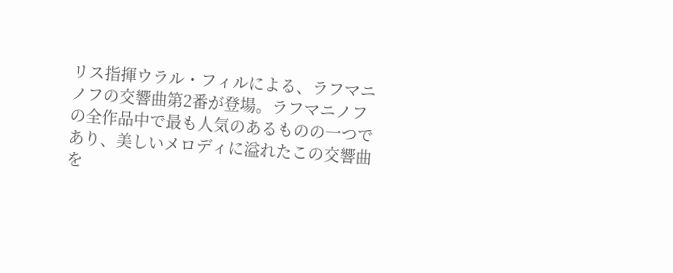リス指揮ウラル・フィルによる、ラフマニノフの交響曲第2番が登場。ラフマニノフの全作品中で最も人気のあるものの一つであり、美しいメロディに溢れたこの交響曲を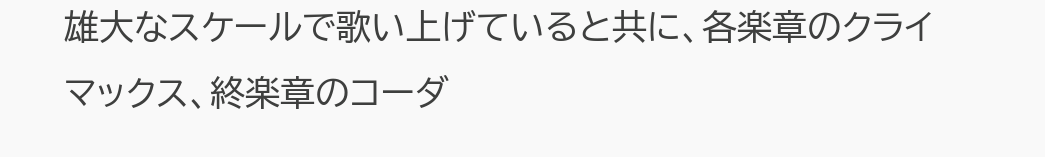雄大なスケールで歌い上げていると共に、各楽章のクライマックス、終楽章のコーダ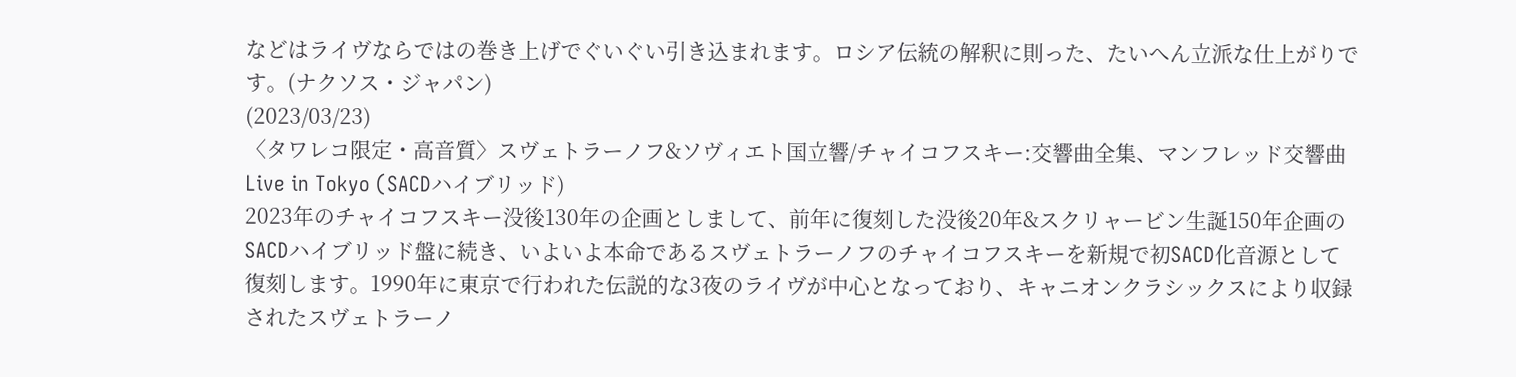などはライヴならではの巻き上げでぐいぐい引き込まれます。ロシア伝統の解釈に則った、たいへん立派な仕上がりです。(ナクソス・ジャパン)
(2023/03/23)
〈タワレコ限定・高音質〉スヴェトラーノフ&ソヴィエト国立響/チャイコフスキー:交響曲全集、マンフレッド交響曲 Live in Tokyo (SACDハイブリッド)
2023年のチャイコフスキー没後130年の企画としまして、前年に復刻した没後20年&スクリャービン生誕150年企画のSACDハイブリッド盤に続き、いよいよ本命であるスヴェトラーノフのチャイコフスキーを新規で初SACD化音源として復刻します。1990年に東京で行われた伝説的な3夜のライヴが中心となっており、キャニオンクラシックスにより収録されたスヴェトラーノ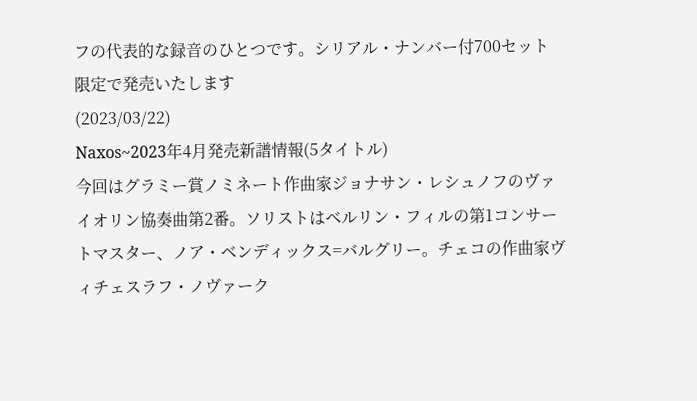フの代表的な録音のひとつです。シリアル・ナンバー付700セット限定で発売いたします
(2023/03/22)
Naxos~2023年4月発売新譜情報(5タイトル)
今回はグラミー賞ノミネート作曲家ジョナサン・レシュノフのヴァイオリン協奏曲第2番。ソリストはベルリン・フィルの第1コンサートマスター、ノア・ベンディックス=バルグリー。チェコの作曲家ヴィチェスラフ・ノヴァーク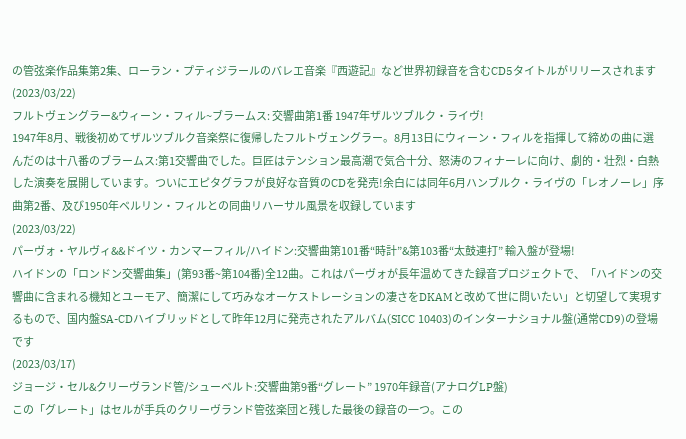の管弦楽作品集第2集、ローラン・プティジラールのバレエ音楽『西遊記』など世界初録音を含むCD5タイトルがリリースされます
(2023/03/22)
フルトヴェングラー&ウィーン・フィル~ブラームス: 交響曲第1番 1947年ザルツブルク・ライヴ!
1947年8月、戦後初めてザルツブルク音楽祭に復帰したフルトヴェングラー。8月13日にウィーン・フィルを指揮して締めの曲に選んだのは十八番のブラームス:第1交響曲でした。巨匠はテンション最高潮で気合十分、怒涛のフィナーレに向け、劇的・壮烈・白熱した演奏を展開しています。ついにエピタグラフが良好な音質のCDを発売!余白には同年6月ハンブルク・ライヴの「レオノーレ」序曲第2番、及び1950年ベルリン・フィルとの同曲リハーサル風景を収録しています
(2023/03/22)
パーヴォ・ヤルヴィ&&ドイツ・カンマーフィル/ハイドン:交響曲第101番“時計”&第103番“太鼓連打” 輸入盤が登場!
ハイドンの「ロンドン交響曲集」(第93番~第104番)全12曲。これはパーヴォが長年温めてきた録音プロジェクトで、「ハイドンの交響曲に含まれる機知とユーモア、簡潔にして巧みなオーケストレーションの凄さをDKAMと改めて世に問いたい」と切望して実現するもので、国内盤SA-CDハイブリッドとして昨年12月に発売されたアルバム(SICC 10403)のインターナショナル盤(通常CD9)の登場です
(2023/03/17)
ジョージ・セル&クリーヴランド管/シューベルト:交響曲第9番“グレート” 1970年録音(アナログLP盤)
この「グレート」はセルが手兵のクリーヴランド管弦楽団と残した最後の録音の一つ。この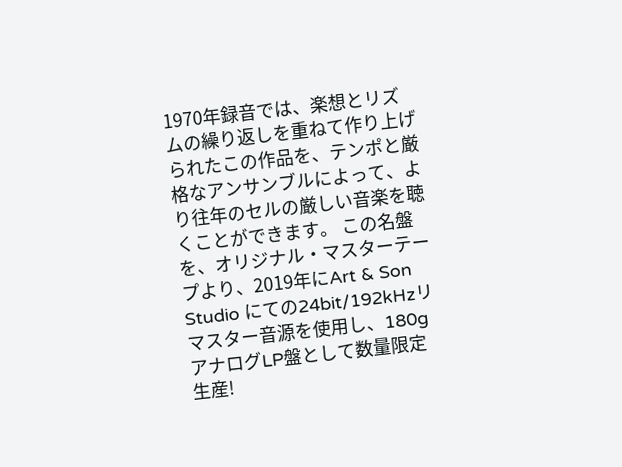1970年録音では、楽想とリズムの繰り返しを重ねて作り上げられたこの作品を、テンポと厳格なアンサンブルによって、より往年のセルの厳しい音楽を聴くことができます。 この名盤を、オリジナル・マスターテープより、2019年にArt & Son Studio にての24bit/192kHzリマスター音源を使用し、180gアナログLP盤として数量限定生産!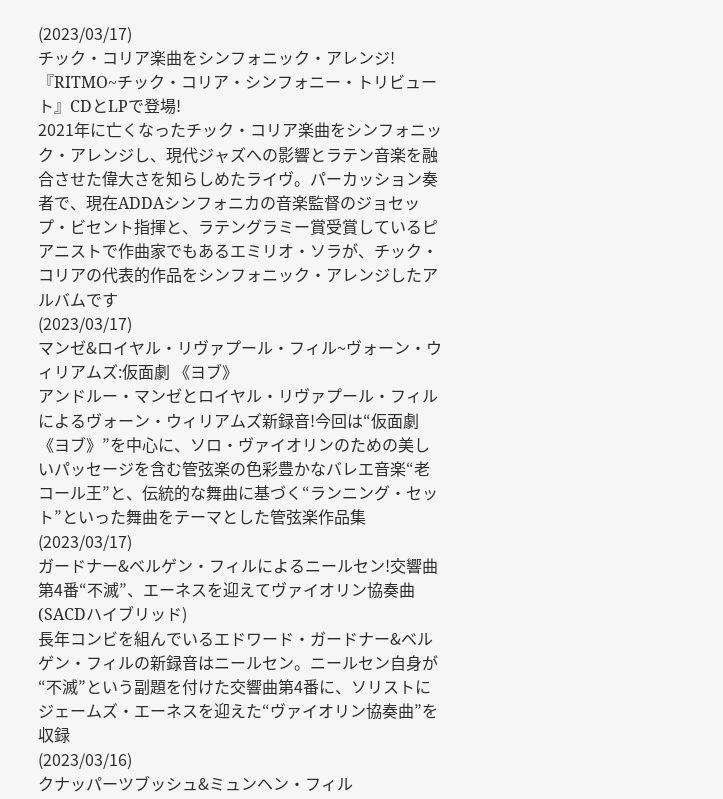(2023/03/17)
チック・コリア楽曲をシンフォニック・アレンジ!『RITMO~チック・コリア・シンフォニー・トリビュート』CDとLPで登場!
2021年に亡くなったチック・コリア楽曲をシンフォニック・アレンジし、現代ジャズへの影響とラテン音楽を融合させた偉大さを知らしめたライヴ。パーカッション奏者で、現在ADDAシンフォニカの音楽監督のジョセップ・ビセント指揮と、ラテングラミー賞受賞しているピアニストで作曲家でもあるエミリオ・ソラが、チック・コリアの代表的作品をシンフォニック・アレンジしたアルバムです
(2023/03/17)
マンゼ&ロイヤル・リヴァプール・フィル~ヴォーン・ウィリアムズ:仮面劇 《ヨブ》
アンドルー・マンゼとロイヤル・リヴァプール・フィルによるヴォーン・ウィリアムズ新録音!今回は“仮面劇 《ヨブ》”を中心に、ソロ・ヴァイオリンのための美しいパッセージを含む管弦楽の色彩豊かなバレエ音楽“老コール王”と、伝統的な舞曲に基づく“ランニング・セット”といった舞曲をテーマとした管弦楽作品集
(2023/03/17)
ガードナー&ベルゲン・フィルによるニールセン!交響曲第4番“不滅”、エーネスを迎えてヴァイオリン協奏曲(SACDハイブリッド)
長年コンビを組んでいるエドワード・ガードナー&ベルゲン・フィルの新録音はニールセン。ニールセン自身が“不滅”という副題を付けた交響曲第4番に、ソリストにジェームズ・エーネスを迎えた“ヴァイオリン協奏曲”を収録
(2023/03/16)
クナッパーツブッシュ&ミュンヘン・フィル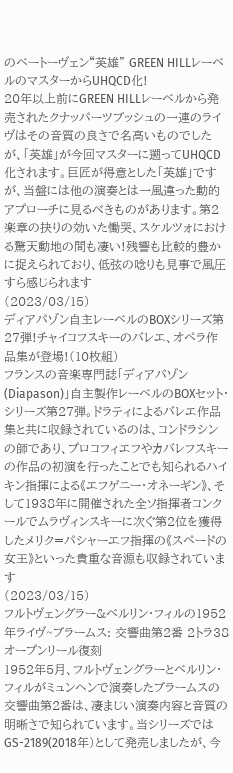のベートーヴェン“英雄” GREEN HILLレーベルのマスターからUHQCD化!
20年以上前にGREEN HILLレーベルから発売されたクナッパーツブッシュの一連のライヴはその音質の良さで名高いものでしたが、「英雄」が今回マスターに遡ってUHQCD化されます。巨匠が得意とした「英雄」ですが、当盤には他の演奏とは一風違った動的アプローチに見るべきものがあります。第2楽章の抉りの効いた慟哭、スケルツォにおける驚天動地の間も凄い!残響も比較的豊かに捉えられており、低弦の唸りも見事で風圧すら感じられます
(2023/03/15)
ディアパゾン自主レーベルのBOXシリーズ第27弾!チャイコフスキーのバレエ、オペラ作品集が登場!(10枚組)
フランスの音楽専門誌「ディアパゾン(Diapason)」自主製作レーベルのBOXセット・シリーズ第27弾。ドラティによるバレエ作品集と共に収録されているのは、コンドラシンの師であり、プロコフィエフやカバレフスキーの作品の初演を行ったことでも知られるハイキン指揮による《エフゲニー・オネーギン》、そして1938年に開催された全ソ指揮者コンクールでムラヴィンスキーに次ぐ第2位を獲得したメリク=パシャーエフ指揮の《スペードの女王》といった貴重な音源も収録されています
(2023/03/15)
フルトヴェングラー&ベルリン・フィルの1952年ライヴ~ブラームス: 交響曲第2番 2トラ38オープンリール復刻
1952年5月、フルトヴェングラーとベルリン・フィルがミュンヘンで演奏したブラームスの交響曲第2番は、凄まじい演奏内容と音質の明晰さで知られています。当シリーズではGS-2189(2018年)として発売しましたが、今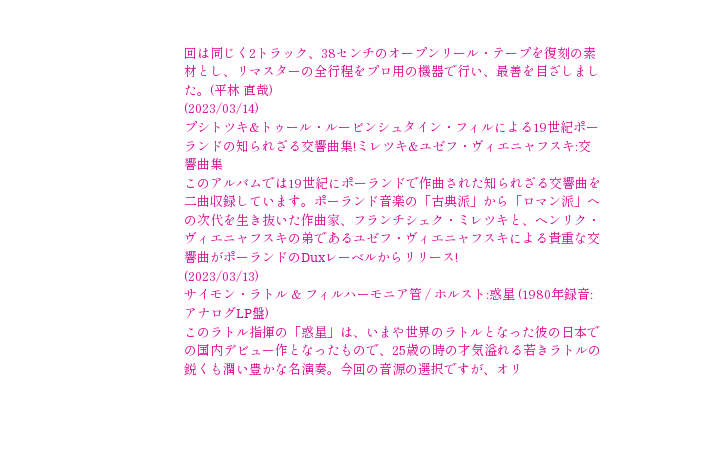回は同じく2トラック、38センチのオープンリール・テープを復刻の素材とし、リマスターの全行程をプロ用の機器で行い、最善を目ざしました。(平林 直哉)
(2023/03/14)
プシトツキ&トゥール・ルービンシュタイン・フィルによる19世紀ポーランドの知られざる交響曲集!ミレツキ&ユゼフ・ヴィエニャフスキ:交響曲集
このアルバムでは19世紀にポーランドで作曲された知られざる交響曲を二曲収録しています。ポーランド音楽の「古典派」から「ロマン派」への次代を生き抜いた作曲家、フランチシェク・ミレツキと、ヘンリク・ヴィエニャフスキの弟であるユゼフ・ヴィエニャフスキによる貴重な交響曲がポーランドのDuxレーベルからリリース!
(2023/03/13)
サイモン・ラトル & フィルハーモニア管 / ホルスト:惑星 (1980年録音:アナログLP盤)
このラトル指揮の「惑星」は、いまや世界のラトルとなった彼の日本での国内デビュー作となったもので、25歳の時の才気溢れる若きラトルの鋭くも潤い豊かな名演奏。今回の音源の選択ですが、オリ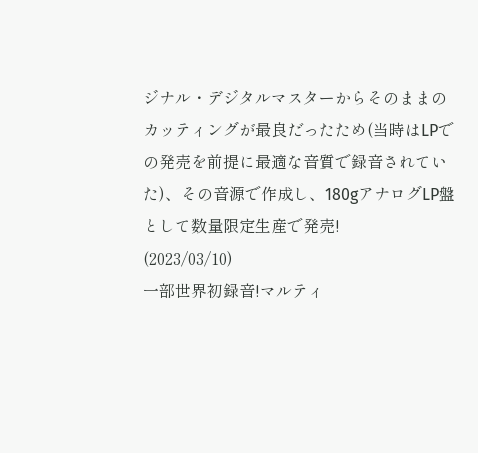ジナル・デジタルマスターからそのままのカッティングが最良だったため(当時はLPでの発売を前提に最適な音質で録音されていた)、その音源で作成し、180gアナログLP盤として数量限定生産で発売!
(2023/03/10)
一部世界初録音!マルティ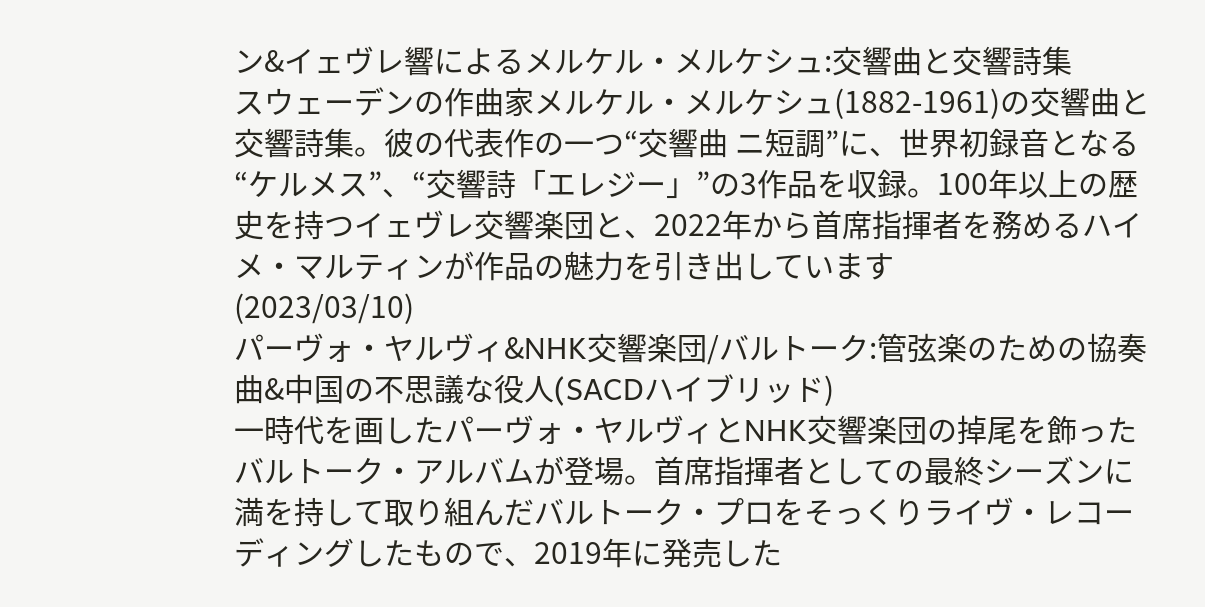ン&イェヴレ響によるメルケル・メルケシュ:交響曲と交響詩集
スウェーデンの作曲家メルケル・メルケシュ(1882-1961)の交響曲と交響詩集。彼の代表作の一つ“交響曲 ニ短調”に、世界初録音となる“ケルメス”、“交響詩「エレジー」”の3作品を収録。100年以上の歴史を持つイェヴレ交響楽団と、2022年から首席指揮者を務めるハイメ・マルティンが作品の魅力を引き出しています
(2023/03/10)
パーヴォ・ヤルヴィ&NHK交響楽団/バルトーク:管弦楽のための協奏曲&中国の不思議な役人(SACDハイブリッド)
一時代を画したパーヴォ・ヤルヴィとNHK交響楽団の掉尾を飾ったバルトーク・アルバムが登場。首席指揮者としての最終シーズンに満を持して取り組んだバルトーク・プロをそっくりライヴ・レコーディングしたもので、2019年に発売した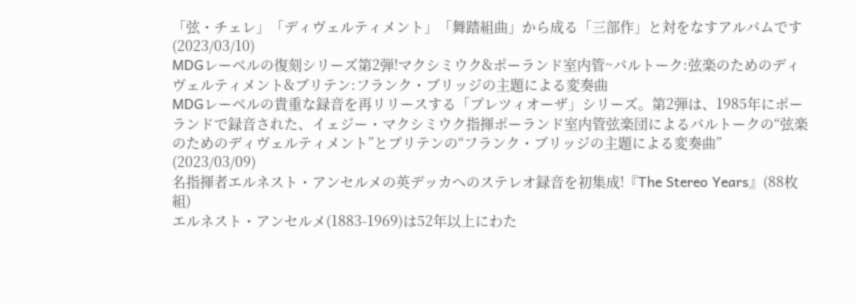「弦・チェレ」「ディヴェルティメント」「舞踏組曲」から成る「三部作」と対をなすアルバムです
(2023/03/10)
MDGレーベルの復刻シリーズ第2弾!マクシミウク&ポーランド室内管~バルトーク:弦楽のためのディヴェルティメント&ブリテン:フランク・ブリッジの主題による変奏曲
MDGレーベルの貴重な録音を再リリースする「プレツィオーザ」シリーズ。第2弾は、1985年にポーランドで録音された、イェジー・マクシミウク指揮ポーランド室内管弦楽団によるバルトークの“弦楽のためのディヴェルティメント”とブリテンの“フランク・ブリッジの主題による変奏曲”
(2023/03/09)
名指揮者エルネスト・アンセルメの英デッカへのステレオ録音を初集成!『The Stereo Years』(88枚組)
エルネスト・アンセルメ(1883-1969)は52年以上にわた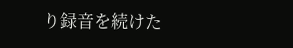り録音を続けた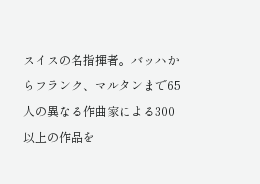スイスの名指揮者。バッハからフランク、マルタンまで65人の異なる作曲家による300以上の作品を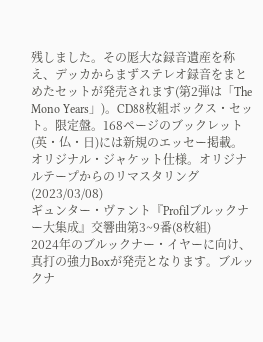残しました。その厖大な録音遺産を称え、デッカからまずステレオ録音をまとめたセットが発売されます(第2弾は「The Mono Years」)。CD88枚組ボックス・セット。限定盤。168ページのブックレット(英・仏・日)には新規のエッセー掲載。オリジナル・ジャケット仕様。オリジナルテープからのリマスタリング
(2023/03/08)
ギュンター・ヴァント『Profilブルックナー大集成』交響曲第3~9番(8枚組)
2024年のブルックナー・イヤーに向け、真打の強力Boxが発売となります。ブルックナ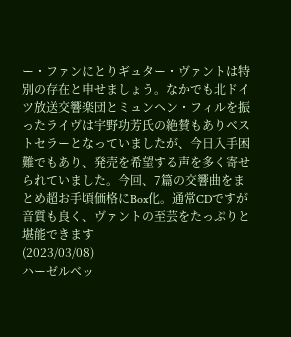ー・ファンにとりギュター・ヴァントは特別の存在と申せましょう。なかでも北ドイツ放送交響楽団とミュンヘン・フィルを振ったライヴは宇野功芳氏の絶賛もありベストセラーとなっていましたが、今日入手困難でもあり、発売を希望する声を多く寄せられていました。今回、7篇の交響曲をまとめ超お手頃価格にBox化。通常CDですが音質も良く、ヴァントの至芸をたっぷりと堪能できます
(2023/03/08)
ハーゼルベッ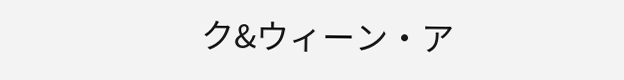ク&ウィーン・ア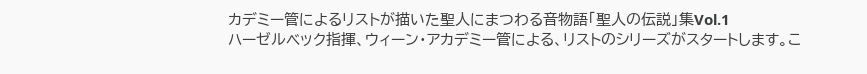カデミー管によるリストが描いた聖人にまつわる音物語「聖人の伝説」集Vol.1
ハーゼルベック指揮、ウィーン・アカデミー管による、リストのシリーズがスタートします。こ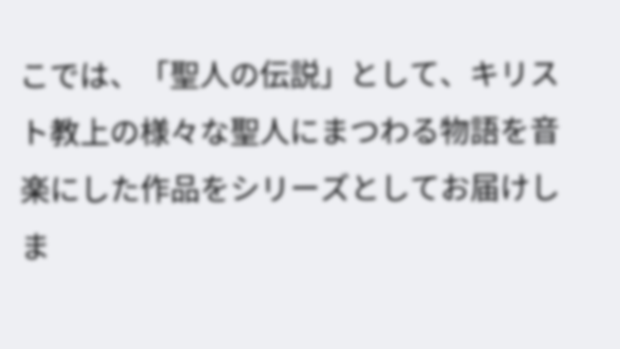こでは、「聖人の伝説」として、キリスト教上の様々な聖人にまつわる物語を音楽にした作品をシリーズとしてお届けしま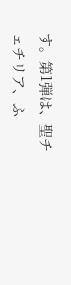す。第1弾は、聖チェチリア、ふ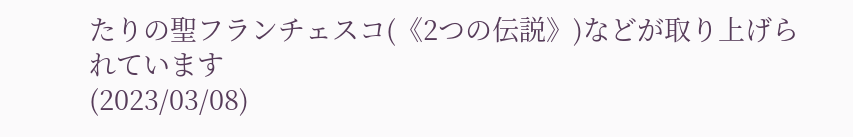たりの聖フランチェスコ(《2つの伝説》)などが取り上げられています
(2023/03/08)